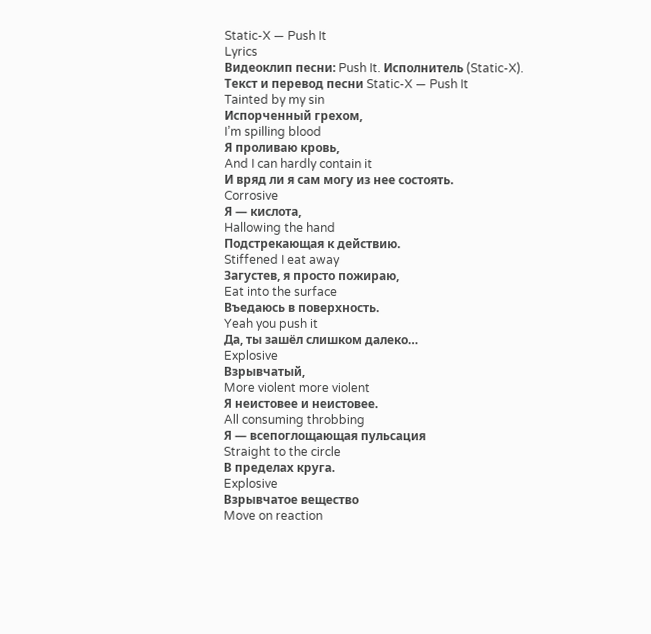Static-X — Push It
Lyrics
Видеоклип песни: Push It. Исполнитель (Static-X).
Текст и перевод песни Static-X — Push It
Tainted by my sin
Испорченный грехом,
I’m spilling blood
Я проливаю кровь,
And I can hardly contain it
И вряд ли я сам могу из нее состоять.
Corrosive
Я — кислота,
Hallowing the hand
Подстрекающая к действию.
Stiffened I eat away
Загустев, я просто пожираю,
Eat into the surface
Въедаюсь в поверхность.
Yeah you push it
Да, ты зашёл слишком далеко…
Explosive
Взрывчатый,
More violent more violent
Я неистовее и неистовее.
All consuming throbbing
Я — всепоглощающая пульсация
Straight to the circle
В пределах круга.
Explosive
Взрывчатое вещество
Move on reaction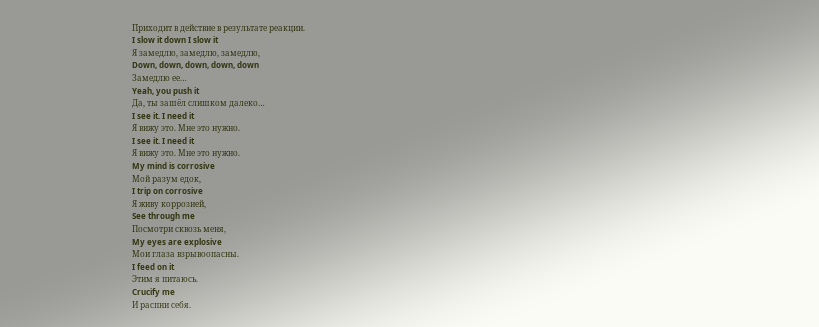Приходит в действие в результате реакции.
I slow it down I slow it
Я замедлю, замедлю, замедлю,
Down, down, down, down, down
Замедлю ее…
Yeah, you push it
Да, ты зашёл слишком далеко…
I see it. I need it
Я вижу это. Мне это нужно.
I see it. I need it
Я вижу это. Мне это нужно.
My mind is corrosive
Мой разум едок,
I trip on corrosive
Я живу коррозией,
See through me
Посмотри сквозь меня,
My eyes are explosive
Мои глаза взрывоопасны.
I feed on it
Этим я питаюсь.
Crucify me
И распни себя.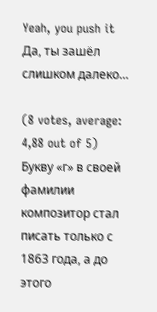Yeah, you push it
Да, ты зашёл слишком далеко…

(8 votes, average: 4,88 out of 5)
Букву «г» в своей фамилии композитор стал писать только с 1863 года, а до этого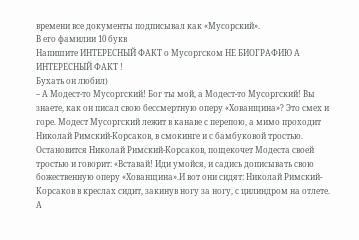времени все документы подписывал как «Мусорский».
В его фамилии 10 букв
Напишите ИНТЕРЕСНЫЙ ФАКТ о Мусоргском НЕ БИОГРАФИЮ А ИНТЕРЕСНЫЙ ФАКТ !
Бухать он любил)
– А Модест-то Мусоргский! Бог ты мой, а Модест-то Мусоргский! Вы знаете, как он писал свою бессмертную оперу «Хованщина»? Это смех и горе. Модест Мусоргский лежит в канаве с перепою, а мимо проходит Николай Римский-Корсаков, в смокинге и с бамбуковой тростью. Остановится Николай Римский-Корсаков, пощекочет Модеста своей тростью и говорит: «Вставай! Иди умойся, и садись дописывать свою божественную оперу «Хованщина».И вот они сидят: Николай Римский-Корсаков в креслах сидит, закинув ногу за ногу, с цилиндром на отлете. А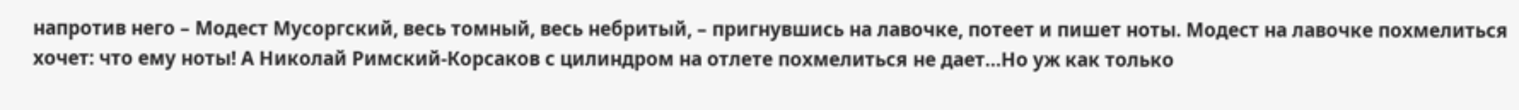напротив него – Модест Мусоргский, весь томный, весь небритый, – пригнувшись на лавочке, потеет и пишет ноты. Модест на лавочке похмелиться хочет: что ему ноты! А Николай Римский-Корсаков с цилиндром на отлете похмелиться не дает…Но уж как только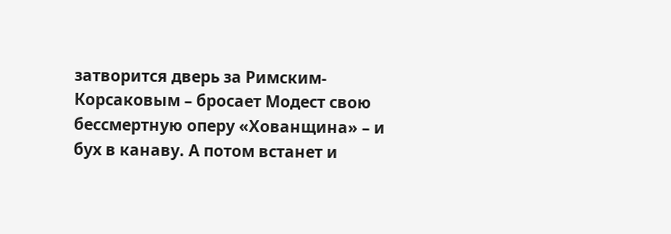затворится дверь за Римским-Корсаковым – бросает Модест свою бессмертную оперу «Хованщина» – и бух в канаву. А потом встанет и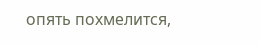опять похмелится,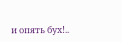и опять бух!..